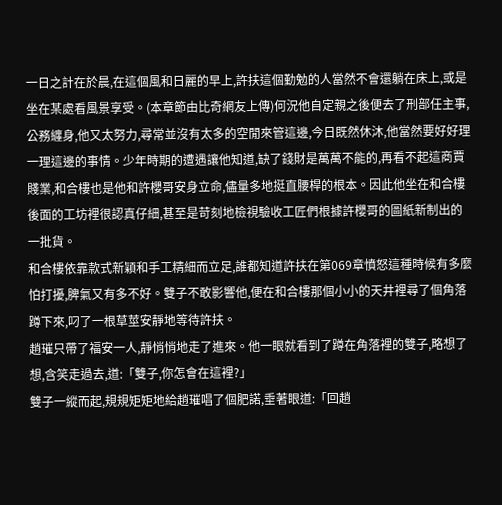一日之計在於晨,在這個風和日麗的早上,許扶這個勤勉的人當然不會還躺在床上,或是坐在某處看風景享受。(本章節由比奇網友上傳)何況他自定親之後便去了刑部任主事,公務纏身,他又太努力,尋常並沒有太多的空閒來管這邊,今日既然休沐,他當然要好好理一理這邊的事情。少年時期的遭遇讓他知道,缺了錢財是萬萬不能的,再看不起這商賈賤業,和合樓也是他和許櫻哥安身立命,儘量多地挺直腰桿的根本。因此他坐在和合樓後面的工坊裡很認真仔細,甚至是苛刻地檢視驗收工匠們根據許櫻哥的圖紙新制出的一批貨。
和合樓依靠款式新穎和手工精細而立足,誰都知道許扶在第069章憤怒這種時候有多麼怕打擾,脾氣又有多不好。雙子不敢影響他,便在和合樓那個小小的天井裡尋了個角落蹲下來,叼了一根草莖安靜地等待許扶。
趙璀只帶了福安一人,靜悄悄地走了進來。他一眼就看到了蹲在角落裡的雙子,略想了想,含笑走過去,道:「雙子,你怎會在這裡?」
雙子一縱而起,規規矩矩地給趙璀唱了個肥諾,垂著眼道:「回趙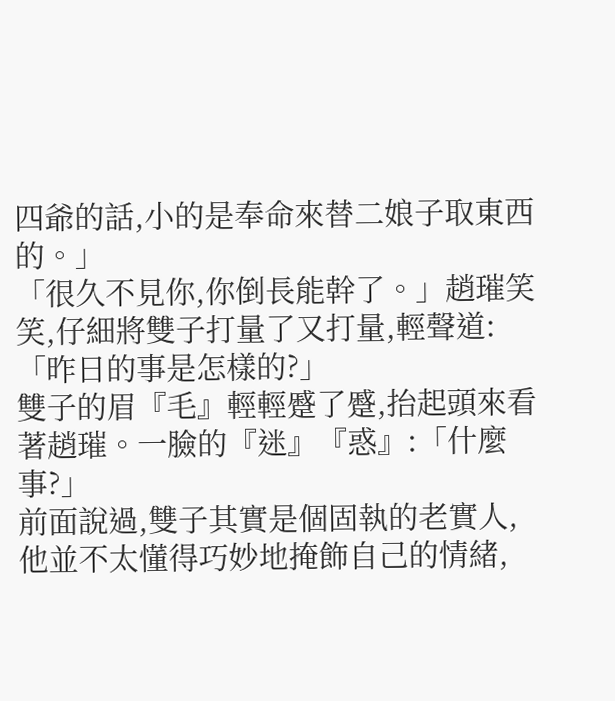四爺的話,小的是奉命來替二娘子取東西的。」
「很久不見你,你倒長能幹了。」趙璀笑笑,仔細將雙子打量了又打量,輕聲道:「昨日的事是怎樣的?」
雙子的眉『毛』輕輕蹙了蹙,抬起頭來看著趙璀。一臉的『迷』『惑』:「什麼事?」
前面說過,雙子其實是個固執的老實人,他並不太懂得巧妙地掩飾自己的情緒,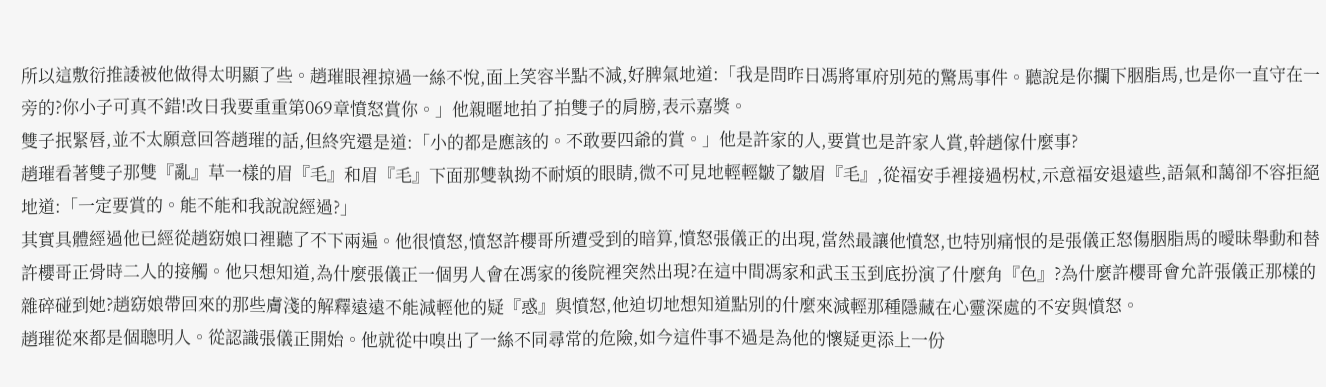所以這敷衍推諉被他做得太明顯了些。趙璀眼裡掠過一絲不悅,面上笑容半點不減,好脾氣地道:「我是問昨日馮將軍府別苑的驚馬事件。聽說是你攔下胭脂馬,也是你一直守在一旁的?你小子可真不錯!改日我要重重第069章憤怒賞你。」他親暱地拍了拍雙子的肩膀,表示嘉獎。
雙子抿緊唇,並不太願意回答趙璀的話,但終究還是道:「小的都是應該的。不敢要四爺的賞。」他是許家的人,要賞也是許家人賞,幹趙傢什麼事?
趙璀看著雙子那雙『亂』草一樣的眉『毛』和眉『毛』下面那雙執拗不耐煩的眼睛,微不可見地輕輕皺了皺眉『毛』,從福安手裡接過柺杖,示意福安退遠些,語氣和藹卻不容拒絕地道:「一定要賞的。能不能和我說說經過?」
其實具體經過他已經從趙窈娘口裡聽了不下兩遍。他很憤怒,憤怒許櫻哥所遭受到的暗算,憤怒張儀正的出現,當然最讓他憤怒,也特別痛恨的是張儀正怒傷胭脂馬的曖昧舉動和替許櫻哥正骨時二人的接觸。他只想知道,為什麼張儀正一個男人會在馮家的後院裡突然出現?在這中間馮家和武玉玉到底扮演了什麼角『色』?為什麼許櫻哥會允許張儀正那樣的雜碎碰到她?趙窈娘帶回來的那些膚淺的解釋遠遠不能減輕他的疑『惑』與憤怒,他迫切地想知道點別的什麼來減輕那種隱藏在心靈深處的不安與憤怒。
趙璀從來都是個聰明人。從認識張儀正開始。他就從中嗅出了一絲不同尋常的危險,如今這件事不過是為他的懷疑更添上一份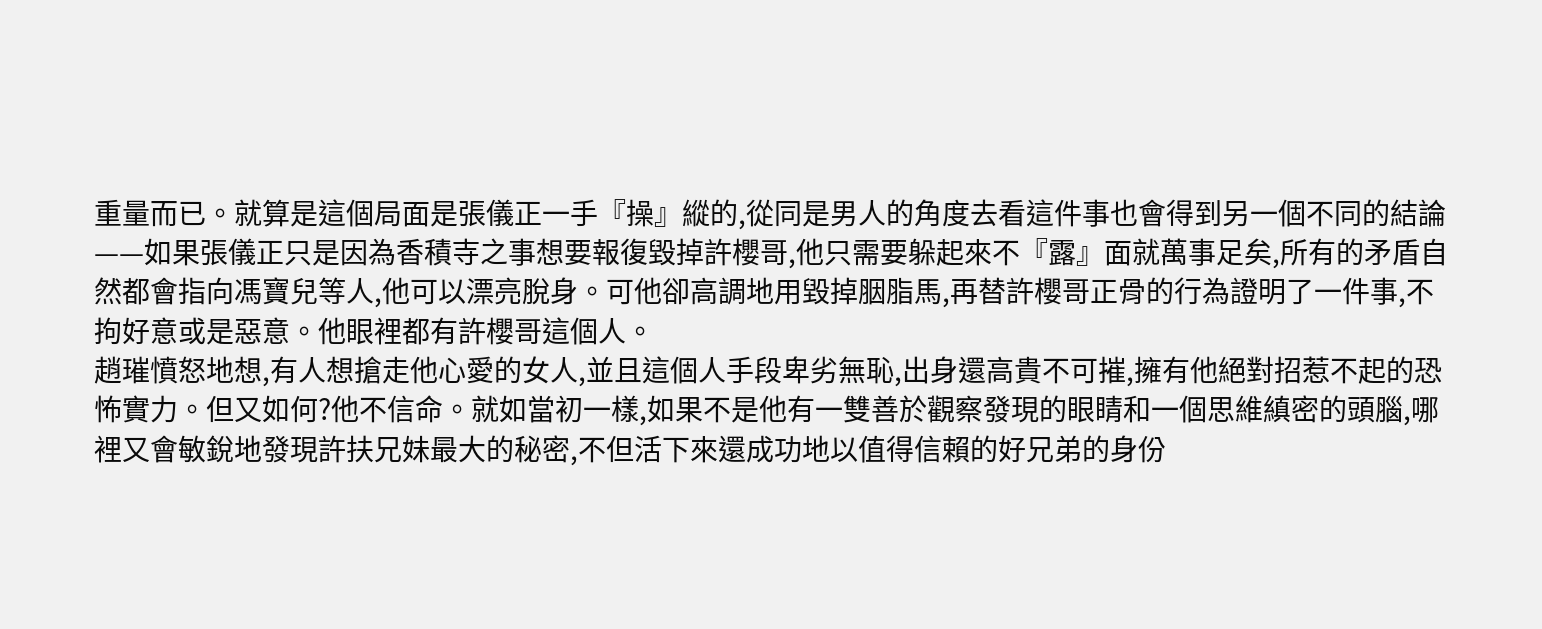重量而已。就算是這個局面是張儀正一手『操』縱的,從同是男人的角度去看這件事也會得到另一個不同的結論——如果張儀正只是因為香積寺之事想要報復毀掉許櫻哥,他只需要躲起來不『露』面就萬事足矣,所有的矛盾自然都會指向馮寶兒等人,他可以漂亮脫身。可他卻高調地用毀掉胭脂馬,再替許櫻哥正骨的行為證明了一件事,不拘好意或是惡意。他眼裡都有許櫻哥這個人。
趙璀憤怒地想,有人想搶走他心愛的女人,並且這個人手段卑劣無恥,出身還高貴不可摧,擁有他絕對招惹不起的恐怖實力。但又如何?他不信命。就如當初一樣,如果不是他有一雙善於觀察發現的眼睛和一個思維縝密的頭腦,哪裡又會敏銳地發現許扶兄妹最大的秘密,不但活下來還成功地以值得信賴的好兄弟的身份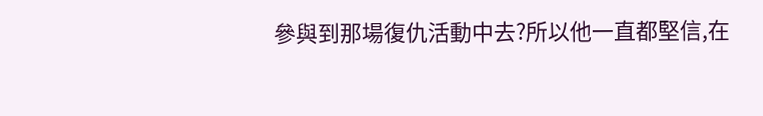參與到那場復仇活動中去?所以他一直都堅信,在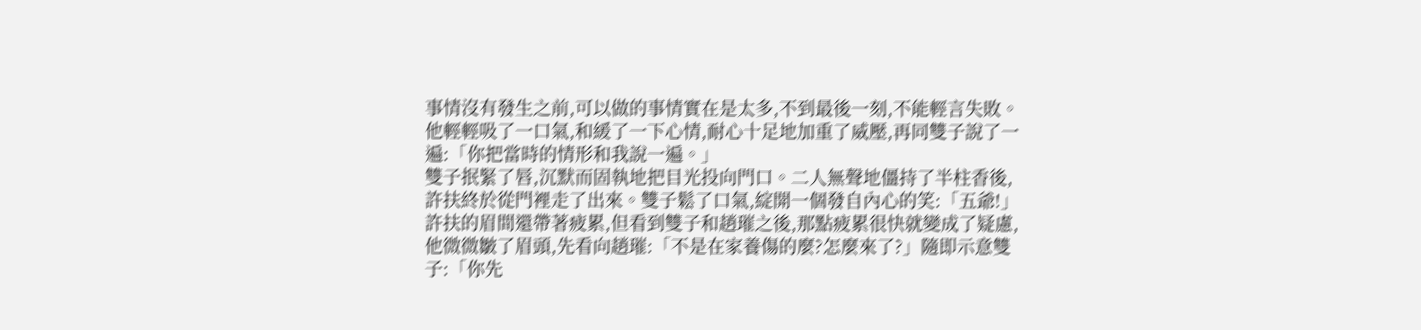事情沒有發生之前,可以做的事情實在是太多,不到最後一刻,不能輕言失敗。
他輕輕吸了一口氣,和緩了一下心情,耐心十足地加重了威壓,再同雙子說了一遍:「你把當時的情形和我說一遍。」
雙子抿緊了唇,沉默而固執地把目光投向門口。二人無聲地僵持了半柱香後,許扶終於從門裡走了出來。雙子鬆了口氣,綻開一個發自內心的笑:「五爺!」
許扶的眉間還帶著疲累,但看到雙子和趙璀之後,那點疲累很快就變成了疑慮,他微微皺了眉頭,先看向趙璀:「不是在家養傷的麼?怎麼來了?」隨即示意雙子:「你先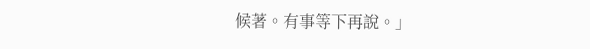候著。有事等下再說。」